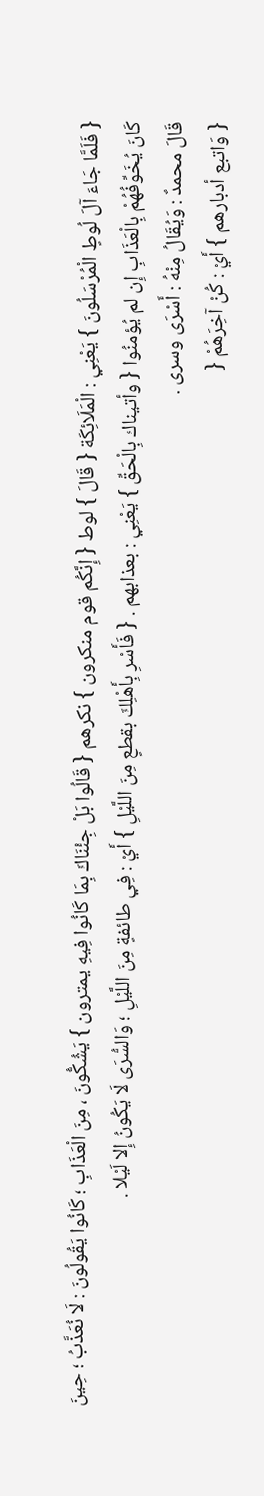{ فَلَمَّا جَاءَ آلَ لُوطٍ الْمُرْسَلُونَ } يَعْنِي : الْمَلَائِكَة { قَالَ } لوط { إِنَّكُم قوم منكرون } نكرهم { قَالُوا بَلْ جِئْنَاكَ بِمَا كَانُوا فِيهِ يمترون } يَشُكُّونَ ، مِنَ الْعَذَابِ ؛ كَانُوا يَقُولُونَ : لَا نُعَذَّبُ ؛ حِينَ كَانَ يُخَوِّفُهُمْ بِالْعَذَابِ إِن لم يُؤمنُوا { وأتيناك بِالْحَقِّ } يَعْنِي : بعذابهم . { فَأَسْرِ بِأَهْلِكَ بقطعٍ مِنَ اللَّيْلِ } أَيْ : فِي طائفةٍ مِنَ اللَّيْلِ ؛ وَالسُّرَى لَا يَكُونُ إِلا لَيْلا .
قَالَ محمدٌ : وَيُقَالُ مِنْهُ : أَسْرَى وسرى .
{ وَاتبع أدبارهم } أَيْ : كُنْ آخِرَهُمْ {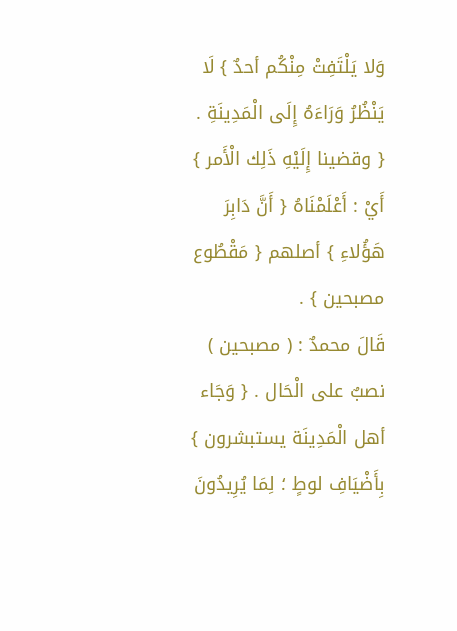وَلا يَلْتَفِتْ مِنْكُم أحدٌ } لَا يَنْظُرُ وَرَاءَهُ إِلَى الْمَدِينَةِ . { وقضينا إِلَيْهِ ذَلِك الْأَمر } أَيْ : أَعْلَمْنَاهُ { أَنَّ دَابِرَ هَؤُلاءِ } أصلهم { مَقْطُوع مصبحين } .
قَالَ محمدٌ : ( مصبحين ) نصبٌ على الْحَال . { وَجَاء أهل الْمَدِينَة يستبشرون } بِأَضْيَافِ لوطٍ ؛ لِمَا يُرِيدُونَ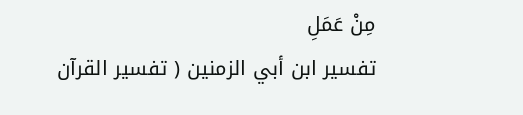مِنْ عَمَلِ
تفسير ابن أبي الزمنين ( تفسير القرآن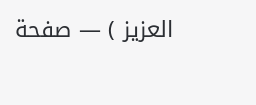العزيز ) — صفحة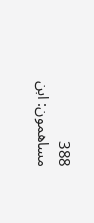388
مساهمون: ابن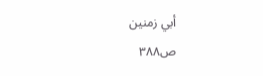أبي زمنين
ص٣٨٨